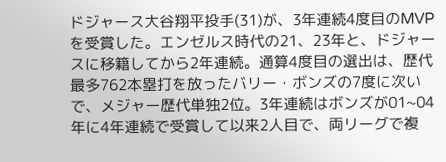ドジャース大谷翔平投手(31)が、3年連続4度目のMVPを受賞した。エンゼルス時代の21、23年と、ドジャースに移籍してから2年連続。通算4度目の選出は、歴代最多762本塁打を放ったバリー・ボンズの7度に次いで、メジャー歴代単独2位。3年連続はボンズが01~04年に4年連続で受賞して以来2人目で、両リーグで複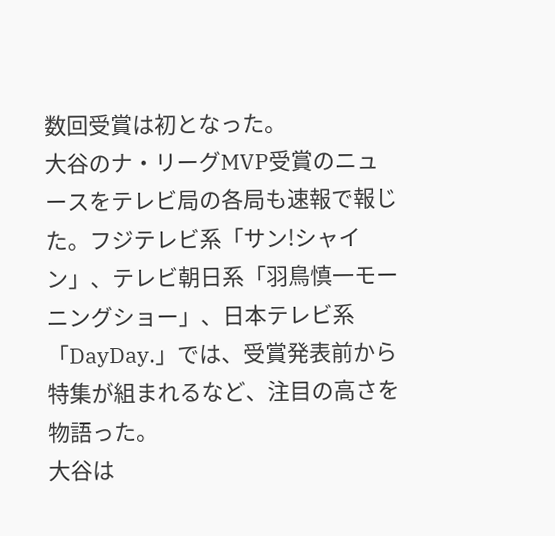数回受賞は初となった。
大谷のナ・リーグMVP受賞のニュースをテレビ局の各局も速報で報じた。フジテレビ系「サン!シャイン」、テレビ朝日系「羽鳥慎一モーニングショー」、日本テレビ系「DayDay.」では、受賞発表前から特集が組まれるなど、注目の高さを物語った。
大谷は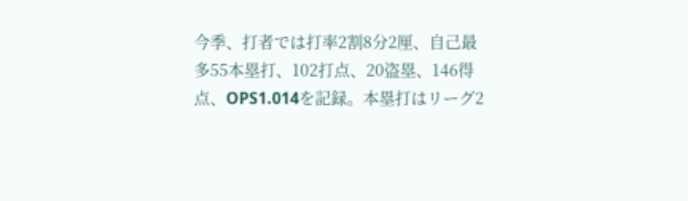今季、打者では打率2割8分2厘、自己最多55本塁打、102打点、20盗塁、146得点、OPS1.014を記録。本塁打はリーグ2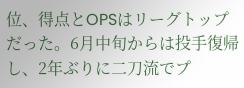位、得点とOPSはリーグトップだった。6月中旬からは投手復帰し、2年ぶりに二刀流でプ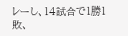レーし、14試合で1勝1敗、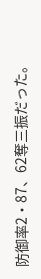防御率2・87、62奪三振だった。